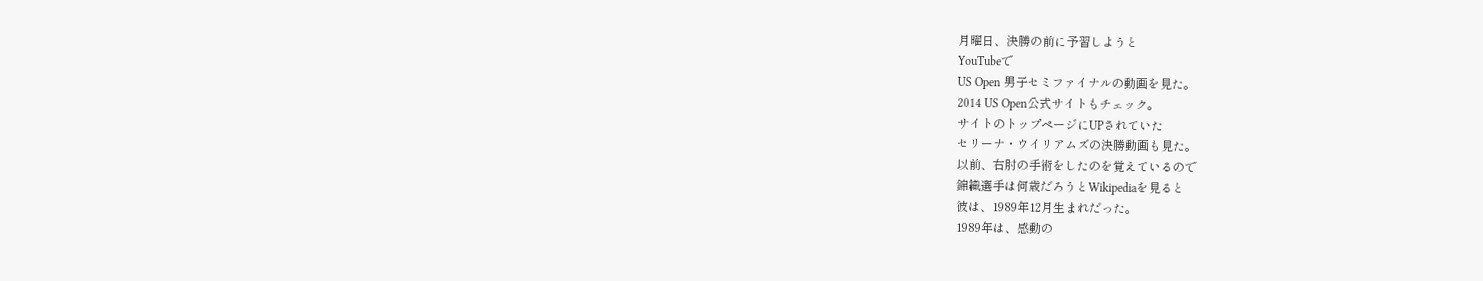月曜日、決勝の前に予習しようと
YouTubeで
US Open 男子セミファイナルの動画を見た。
2014 US Open公式サイトもチェック。
サイトのトップページにUPされていた
セリーナ・ウイリアムズの決勝動画も見た。
以前、右肘の手術をしたのを覚えているので
錦織選手は何歳だろうとWikipediaを見ると
彼は、1989年12月生まれだった。
1989年は、感動の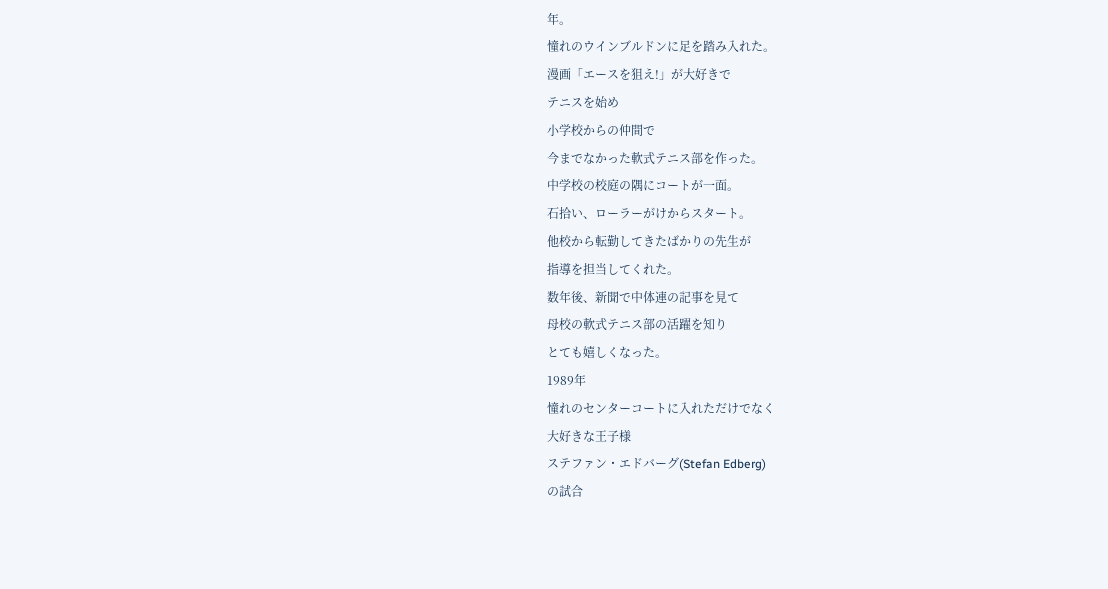年。
憧れのウインブルドンに足を踏み入れた。
漫画「エースを狙え!」が大好きで
テニスを始め
小学校からの仲間で
今までなかった軟式テニス部を作った。
中学校の校庭の隅にコートが一面。
石拾い、ローラーがけからスタート。
他校から転勤してきたばかりの先生が
指導を担当してくれた。
数年後、新聞で中体連の記事を見て
母校の軟式テニス部の活躍を知り
とても嬉しくなった。
1989年
憧れのセンターコートに入れただけでなく
大好きな王子様
ステファン・エドバーグ(Stefan Edberg)
の試合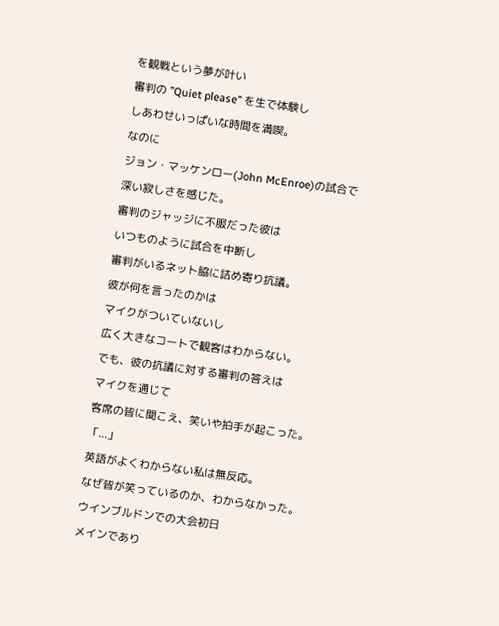を観戦という夢が叶い
審判の ”Quiet please” を生で体験し
しあわせいっぱいな時間を満喫。
なのに
ジョン・マッケンロー(John McEnroe)の試合で
深い寂しさを感じた。
審判のジャッジに不服だった彼は
いつものように試合を中断し
審判がいるネット脇に詰め寄り抗議。
彼が何を言ったのかは
マイクがついていないし
広く大きなコートで観客はわからない。
でも、彼の抗議に対する審判の答えは
マイクを通じて
客席の皆に聞こえ、笑いや拍手が起こった。
「...」
英語がよくわからない私は無反応。
なぜ皆が笑っているのか、わからなかった。
ウインブルドンでの大会初日
メインであり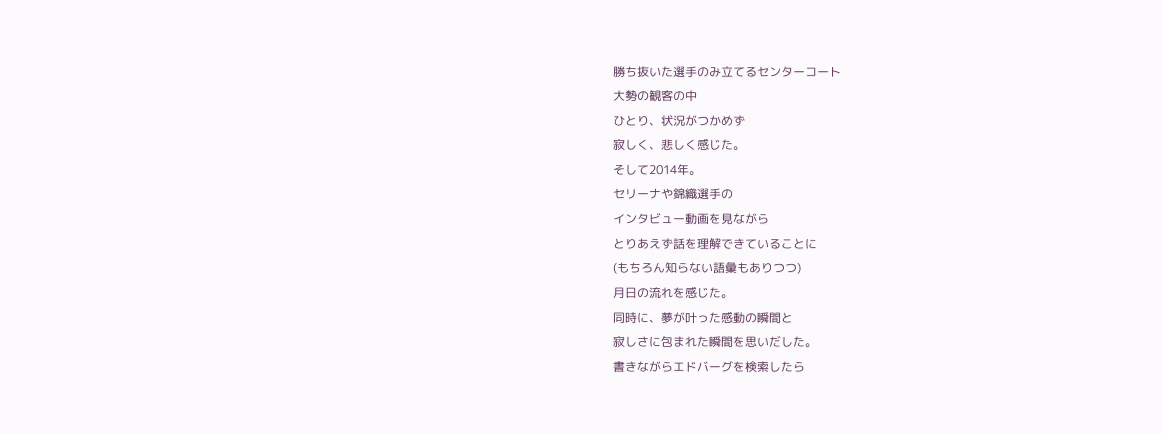勝ち抜いた選手のみ立てるセンターコート
大勢の観客の中
ひとり、状況がつかめず
寂しく、悲しく感じた。
そして2014年。
セリーナや錦織選手の
インタビュー動画を見ながら
とりあえず話を理解できていることに
(もちろん知らない語彙もありつつ)
月日の流れを感じた。
同時に、夢が叶った感動の瞬間と
寂しさに包まれた瞬間を思いだした。
書きながらエドバーグを検索したら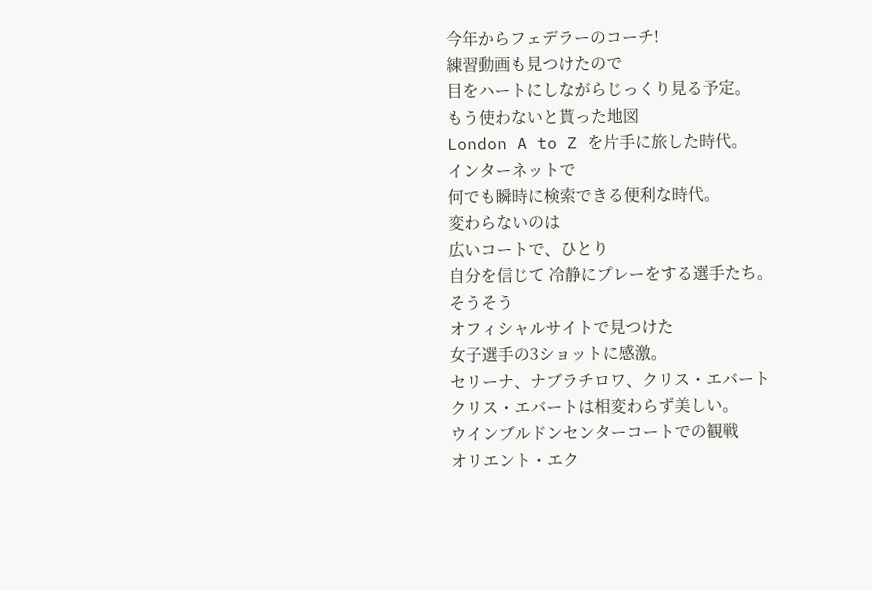今年からフェデラーのコーチ!
練習動画も見つけたので
目をハートにしながらじっくり見る予定。
もう使わないと貰った地図
London A to Z を片手に旅した時代。
インターネットで
何でも瞬時に検索できる便利な時代。
変わらないのは
広いコートで、ひとり
自分を信じて 冷静にプレーをする選手たち。
そうそう
オフィシャルサイトで見つけた
女子選手の3ショットに感激。
セリーナ、ナブラチロワ、クリス・エバート
クリス・エバートは相変わらず美しい。
ウインブルドンセンターコートでの観戦
オリエント・エク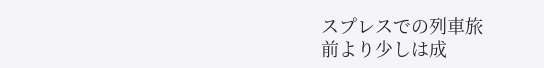スプレスでの列車旅
前より少しは成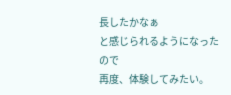長したかなぁ
と感じられるようになったので
再度、体験してみたい。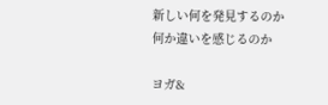新しい何を発見するのか
何か違いを感じるのか

ヨガ&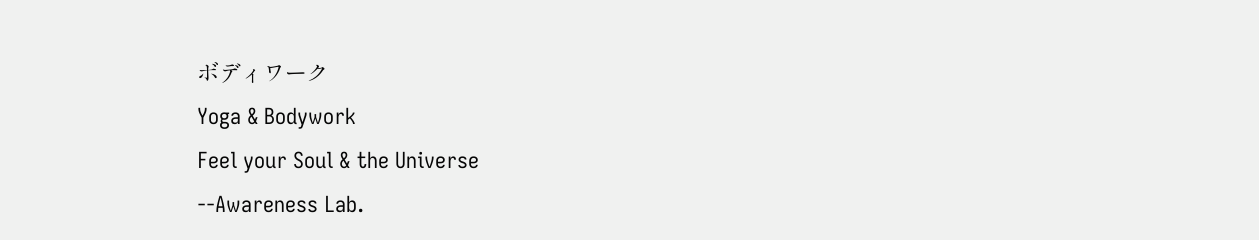ボディワーク
Yoga & Bodywork
Feel your Soul & the Universe
--Awareness Lab.